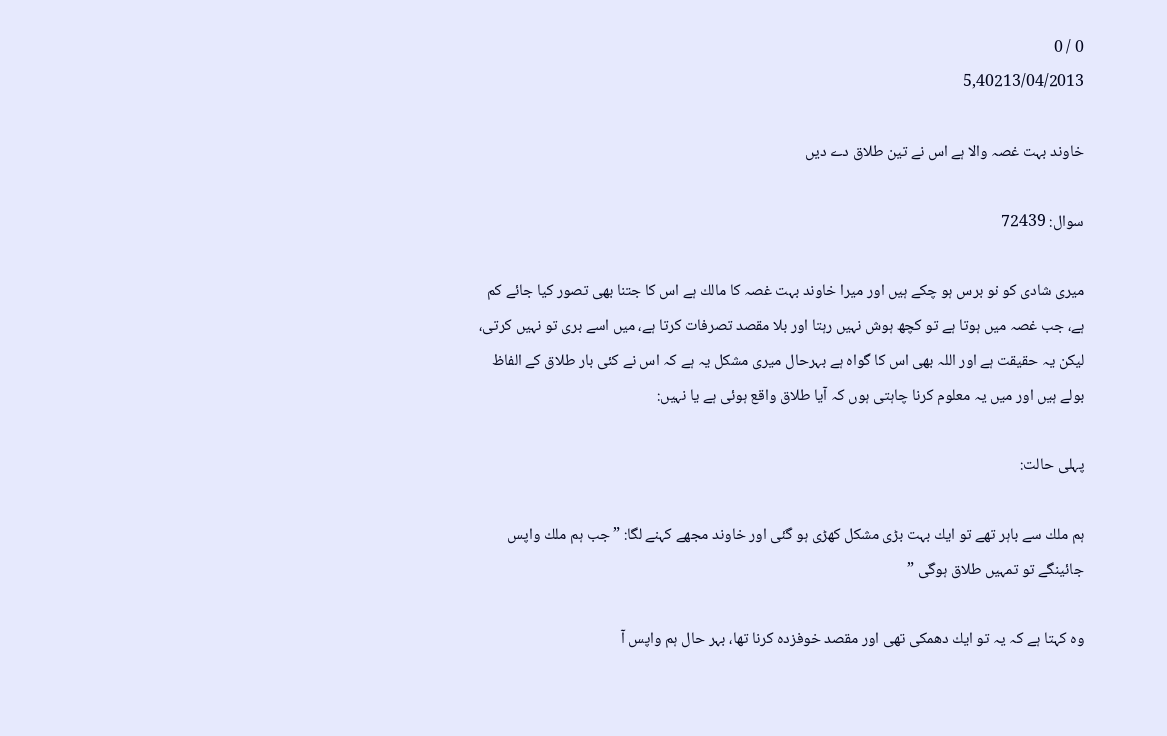0 / 0
5,40213/04/2013

خاوند بہت غصہ والا ہے اس نے تين طلاق دے ديں

سوال: 72439

ميرى شادى كو نو برس ہو چكے ہيں اور ميرا خاوند بہت غصہ كا مالك ہے اس كا جتنا بھى تصور كيا جائے كم ہے، جب غصہ ميں ہوتا ہے تو كچھ ہوش نہيں رہتا اور بلا مقصد تصرفات كرتا ہے، ميں اسے برى تو نہيں كرتى، ليكن يہ حقيقت ہے اور اللہ بھى اس كا گواہ ہے بہرحال ميرى مشكل يہ ہے كہ اس نے كئى بار طلاق كے الفاظ بولے ہيں اور ميں يہ معلوم كرنا چاہتى ہوں كہ آيا طلاق واقع ہوئى ہے يا نہيں:

پہلى حالت:

ہم ملك سے باہر تھے تو ايك بہت بڑى مشكل كھڑى ہو گئى اور خاوند مجھے كہنے لگا: ” جب ہم ملك واپس جائينگے تو تمہيں طلاق ہوگى ”

وہ كہتا ہے كہ يہ تو ايك دھمكى تھى اور مقصد خوفزدہ كرنا تھا، بہر حال ہم واپس آ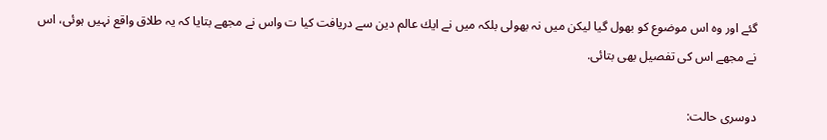گئے اور وہ اس موضوع كو بھول گيا ليكن ميں نہ بھولى بلكہ ميں نے ايك عالم دين سے دريافت كيا ت واس نے مجھے بتايا كہ يہ طلاق واقع نہيں ہوئى، اس نے مجھے اس كى تفصيل بھى بتائى.

دوسرى حالت: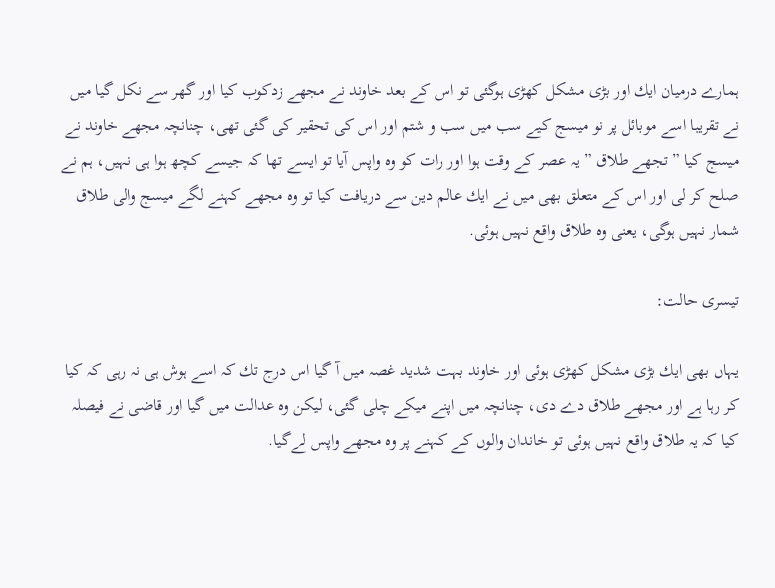ہمارے درميان ايك اور بڑى مشكل كھڑى ہوگئى تو اس كے بعد خاوند نے مجھے زدكوب كيا اور گھر سے نكل گيا ميں نے تقريبا اسے موبائل پر نو ميسج كيے سب ميں سب و شتم اور اس كى تحقير كى گئى تھى، چنانچہ مجھے خاوند نے ميسج كيا ” تجھے طلاق ” يہ عصر كے وقت ہوا اور رات كو وہ واپس آيا تو ايسے تھا كہ جيسے كچھ ہوا ہى نہيں، ہم نے صلح كر لى اور اس كے متعلق بھى ميں نے ايك عالم دين سے دريافت كيا تو وہ مجھے كہنے لگے ميسج والى طلاق شمار نہيں ہوگى، يعنى وہ طلاق واقع نہيں ہوئى.

تيسرى حالت:

يہاں بھى ايك بڑى مشكل كھڑى ہوئى اور خاوند بہت شديد غصہ ميں آ گيا اس درج تك كہ اسے ہوش ہى نہ رہى كہ كيا كر رہا ہے اور مجھے طلاق دے دى، چنانچہ ميں اپنے ميكے چلى گئى، ليكن وہ عدالت ميں گيا اور قاضى نے فيصلہ كيا كہ يہ طلاق واقع نہيں ہوئى تو خاندان والوں كے كہنے پر وہ مجھے واپس لےگيا.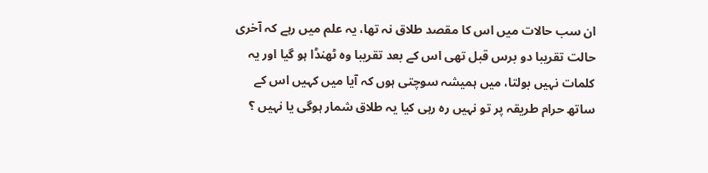ان سب حالات ميں اس كا مقصد طلاق نہ تھا، يہ علم ميں رہے كہ آخرى حالت تقريبا دو برس قبل تھى اس كے بعد تقريبا وہ ٹھنڈا ہو گيا اور يہ كلمات نہيں بولتا، ميں ہميشہ سوچتى ہوں كہ آيا ميں كہيں اس كے ساتھ حرام طريقہ پر تو نہيں رہ رہى كيا يہ طلاق شمار ہوگى يا نہيں ؟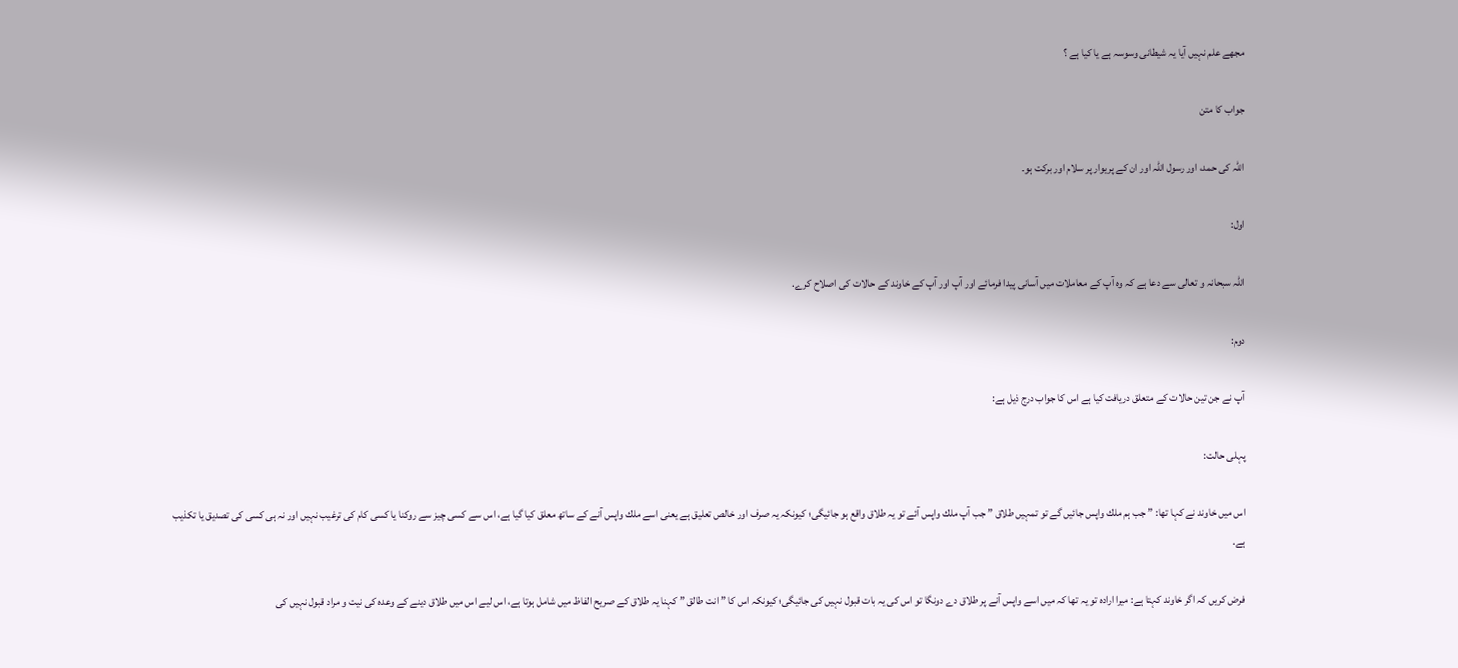مجھے علم نہيں آيا يہ شيطانى وسوسہ ہے يا كيا ہے ؟

جواب کا متن

اللہ کی حمد، اور رسول اللہ اور ان کے پریوار پر سلام اور برکت ہو۔

اول:

اللہ سبحانہ و تعالى سے دعا ہے كہ وہ آپ كے معاملات ميں آسانى پيدا فرمائے اور آپ اور آپ كے خاوند كے حالات كى اصلاح كرے.

دوم:

آپ نے جن تين حالات كے متعلق دريافت كيا ہے اس كا جواب درج ذيل ہے:

پہلى حالت:

اس ميں خاوند نے كہا تھا: ” جب ہم ملك واپس جائيں گے تو تمہيں طلاق ” جب آپ ملك واپس آئے تو يہ طلاق واقع ہو جائيگى؛ كيونكہ يہ صرف اور خالص تعليق ہے يعنى اسے ملك واپس آنے كے ساتھ معلق كيا گيا ہے، اس سے كسى چيز سے روكنا يا كسى كام كى ترغيب نہيں اور نہ ہى كسى كى تصديق يا تكذيب ہے.

فرض كريں كہ اگر خاوند كہتا ہے: ميرا ارادہ تو يہ تھا كہ ميں اسے واپس آنے پر طلاق دے دونگا تو اس كى يہ بات قبول نہيں كى جائيگى؛ كيونكہ اس كا ” انت طالق ” كہنا يہ طلاق كے صريح الفاظ ميں شامل ہوتا ہے، اس ليے اس ميں طلاق دينے كے وعدہ كى نيت و مراد قبول نہيں كى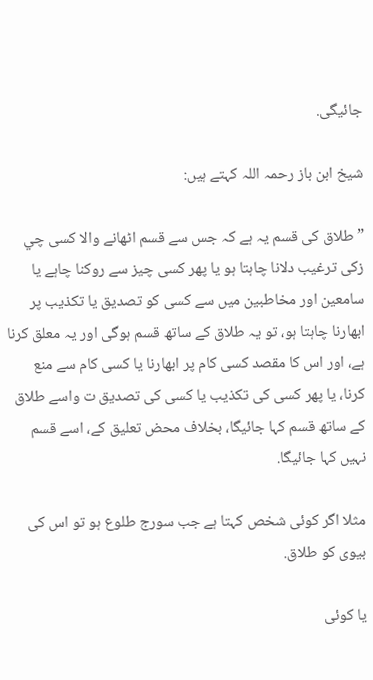جائيگى.

شيخ ابن باز رحمہ اللہ كہتے ہيں:

” طلاق كى قسم يہ ہے كہ جس سے قسم اٹھانے والا كسى چي زكى ترغيب دلانا چاہتا ہو يا پھر كسى چيز سے روكنا چاہے يا سامعين اور مخاطبين ميں سے كسى كو تصديق يا تكذيب پر ابھارنا چاہتا ہو، تو يہ طلاق كے ساتھ قسم ہوگى اور يہ معلق كرنا ہے، اور اس كا مقصد كسى كام پر ابھارنا يا كسى كام سے منع كرنا، يا پھر كسى كى تكذيب يا كسى كى تصديق ت واسے طلاق كے ساتھ قسم كہا جائيگا، بخلاف محض تعليق كے، اسے قسم نہيں كہا جائيگا.

مثلا اگر كوئى شخص كہتا ہے جب سورج طلوع ہو تو اس كى بيوى كو طلاق.

يا كوئى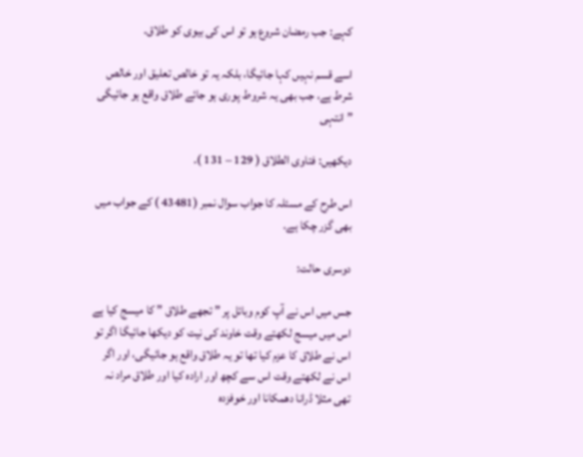كہے: جب رمضان شروع ہو تو اس كى بيوى كو طلاق.

اسے قسم نہيں كہا جائيگا، بلكہ يہ تو خالص تعليق اور خالص شرط ہے، جب بھى يہ شروط پورى ہو جائے طلاق واقع ہو جائيگى ” انتہى

ديكھيں: فتاوى الطلاق ( 129 – 131 ).

اس طرح كے مسئلہ كا جواب سوال نمبر (43481 ) كے جواب ميں بھى گزر چكا ہے.

دوسرى حالت:

جس ميں اس نے آپ كوم وبائل پر ” تجھے طلاق ” كا ميسج كيا ہے اس ميں ميسج لكھتے وقت خاوند كى نيت كو ديكھا جائيگا اگر تو اس نے طلاق كا عزم كيا تھا تو يہ طلاق واقع ہو جائيگى، اور اگر اس نے لكھتے وقت اس سے كچھ اور ارادہ كيا اور طلاق مراد نہ تھى مثلا ڈرانا دھمكانا اور خوفزدہ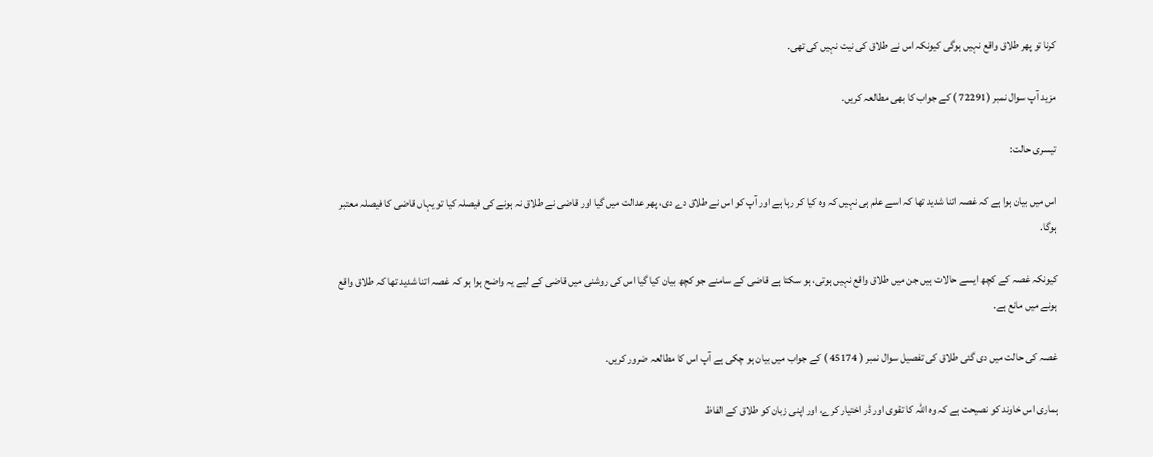كرنا تو پھر طلاق واقع نہيں ہوگى كيونكہ اس نے طلاق كى نيت نہيں كى تھى.

مزيد آپ سوال نمبر (72291 ) كے جواب كا بھى مطالعہ كريں.

تيسرى حالت:

اس ميں بيان ہوا ہے كہ غصہ اتنا شديد تھا كہ اسے علم ہى نہيں كہ وہ كيا كر رہا ہے اور آپ كو اس نے طلاق دے دى، پھر عدالت ميں گيا اور قاضى نے طلاق نہ ہونے كى فيصلہ كيا تو يہاں قاضى كا فيصلہ معتبر ہوگا.

كيونكہ غصہ كے كچھ ايسے حالات ہيں جن ميں طلاق واقع نہيں ہوتى، ہو سكتا ہے قاضى كے سامنے جو كچھ بيان كيا گيا اس كى روشنى ميں قاضى كے ليے يہ واضح ہوا ہو كہ غصہ اتنا شديد تھا كہ طلاق واقع ہونے ميں مانع ہے.

غصہ كى حالت ميں دى گئى طلاق كى تفصيل سوال نمبر ( 45174 ) كے جواب ميں بيان ہو چكى ہے آپ اس كا مطالعہ ضرور كريں.

ہمارى اس خاوند كو نصيحت ہے كہ وہ اللہ كا تقوى اور ڈر اختيار كرے، اور اپنى زبان كو طلاق كے الفاظ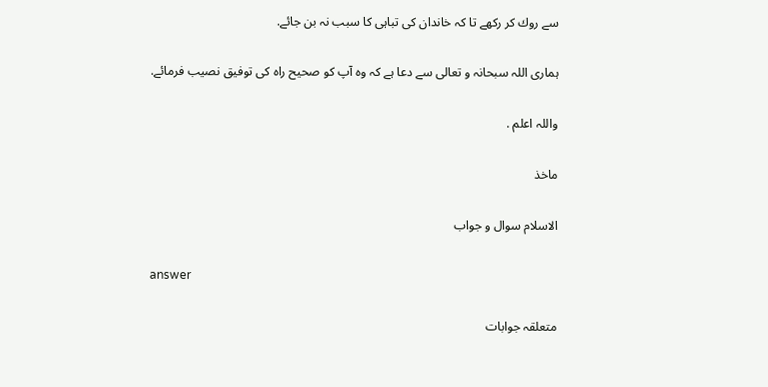سے روك كر ركھے تا كہ خاندان كى تباہى كا سبب نہ بن جائے.

ہمارى اللہ سبحانہ و تعالى سے دعا ہے كہ وہ آپ كو صحيح راہ كى توفيق نصيب فرمائے.

واللہ اعلم .

ماخذ

الاسلام سوال و جواب

answer

متعلقہ جوابات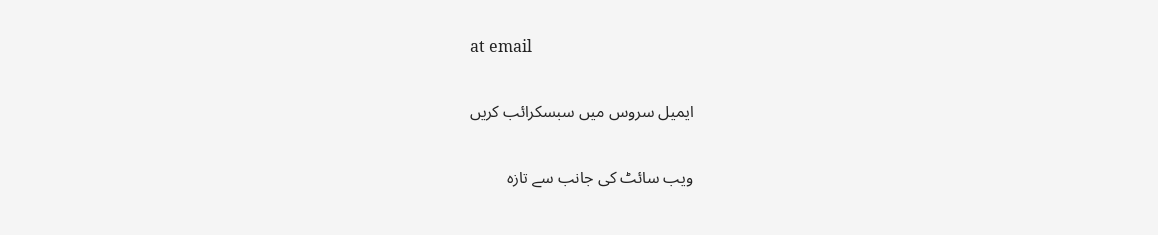at email

ایمیل سروس میں سبسکرائب کریں

ویب سائٹ کی جانب سے تازہ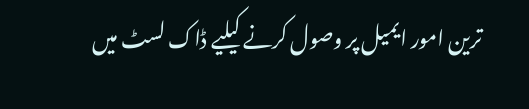ترین امور ایمیل پر وصول کرنے کیلیے ڈاک لسٹ میں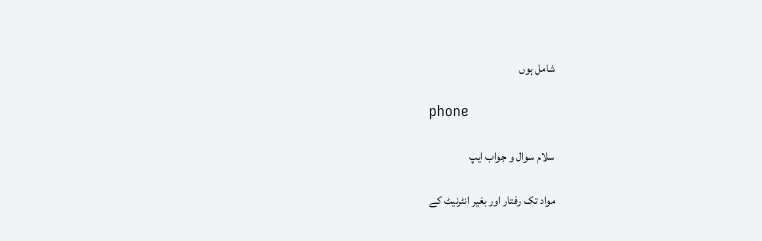شامل ہوں

phone

سلام سوال و جواب ایپ

مواد تک رفتار اور بغیر انٹرنیٹ کے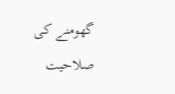گھومنے کی صلاحیت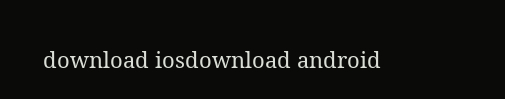download iosdownload android